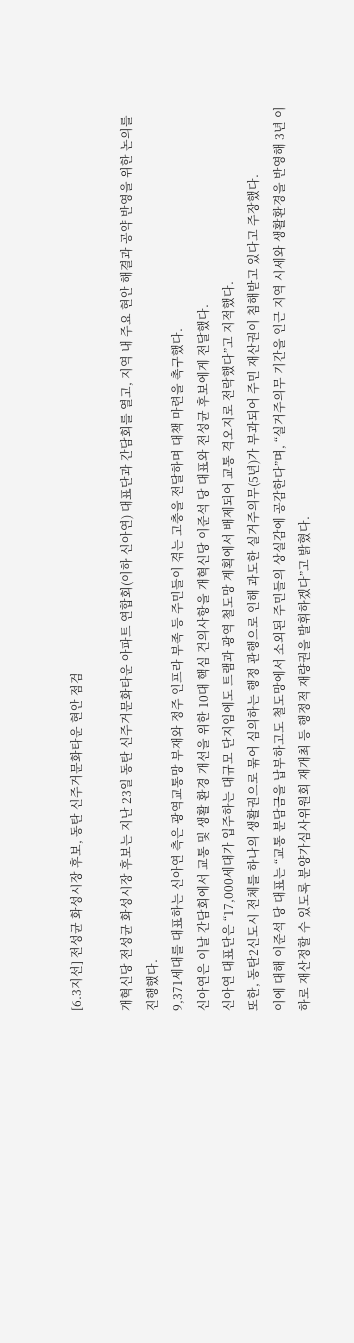[6.3지선] 전성균 화성시장 후보, 동탄 신주거문화타운 현안 점검

개혁신당 전성균 화성시장 후보는 지난 23일 동탄 신주거문화타운 아파트 연합회(이하 신아연) 대표단과 간담회를 열고, 지역 내 주요 현안 해결과 공약 반영을 위한 논의를 진행했다.
9,371세대를 대표하는 신아연 측은 광역교통망 부재와 정주 인프라 부족 등 주민들이 겪는 고충을 전달하며 대책 마련을 촉구했다.
신아연은 이날 간담회에서 교통 및 생활 환경 개선을 위한 10대 핵심 건의사항을 개혁신당 이준석 당 대표와 전성균 후보에게 전달했다.
신아연 대표단은 “17,000세대가 입주하는 대규모 단지임에도 트램과 광역 철도망 계획에서 배제되어 교통 격오지로 전락했다”고 지적했다.
또한, 동탄2신도시 전체를 하나의 생활권으로 묶어 심의하는 행정 관행으로 인해 과도한 실거주의무(5년)가 부과되어 주민 재산권이 침해받고 있다고 주장했다.
이에 대해 이준석 당 대표는 “교통 분담금을 납부하고도 철도망에서 소외된 주민들의 상실감에 공감한다”며, “실거주의무 기간을 인근 지역 시세와 생활환경을 반영해 3년 이하로 재산정할 수 있도록 분양가심사위원회 재개최 등 행정적 재량권을 발휘하겠다”고 밝혔다.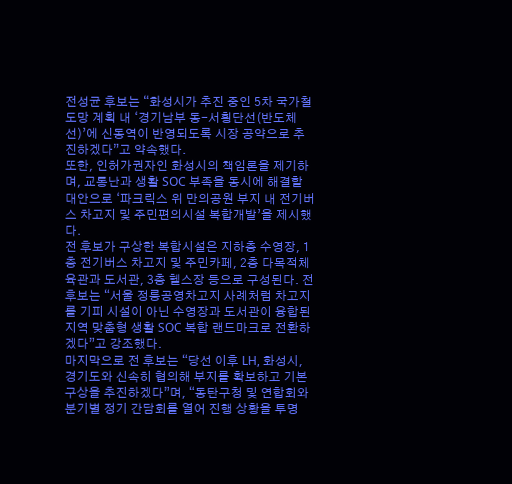전성균 후보는 “화성시가 추진 중인 5차 국가철도망 계획 내 ‘경기남부 동-서횡단선(반도체선)’에 신동역이 반영되도록 시장 공약으로 추진하겠다”고 약속했다.
또한, 인허가권자인 화성시의 책임론을 제기하며, 교통난과 생활 SOC 부족을 동시에 해결할 대안으로 ‘파크릭스 위 만의공원 부지 내 전기버스 차고지 및 주민편의시설 복합개발’을 제시했다.
전 후보가 구상한 복합시설은 지하층 수영장, 1층 전기버스 차고지 및 주민카페, 2층 다목적체육관과 도서관, 3층 헬스장 등으로 구성된다. 전 후보는 “서울 정릉공영차고지 사례처럼 차고지를 기피 시설이 아닌 수영장과 도서관이 융합된 지역 맞춤형 생활 SOC 복합 랜드마크로 전환하겠다”고 강조했다.
마지막으로 전 후보는 “당선 이후 LH, 화성시, 경기도와 신속히 협의해 부지를 확보하고 기본구상을 추진하겠다”며, “동탄구청 및 연합회와 분기별 정기 간담회를 열어 진행 상황을 투명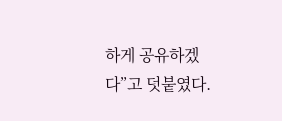하게 공유하겠다”고 덧붙였다.